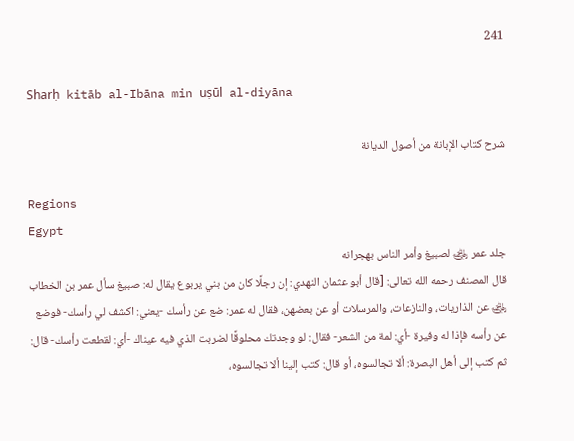241

Sharḥ kitāb al-Ibāna min uṣūl al-diyāna

شرح كتاب الإبانة من أصول الديانة

Regions
Egypt
جلد عمر ﵁ لصبيغ وأمر الناس بهجرانه
قال المصنف رحمه الله تعالى: [قال أبو عثمان النهدي: إن رجلًا كان من بني يربوع يقال له: صبيغ سأل عمر بن الخطاب ﵁ عن الذاريات، والنازعات، والمرسلات أو عن بعضهن، فقال له عمر: ضع عن رأسك -يعني: اكشف لي رأسك- فوضع عن رأسه فإذا له وفيرة -أي: لمة من الشعر- فقال: لو وجدتك محلوقًا لضربت الذي فيه عيناك -أي: لقطعت رأسك- قال: ثم كتب إلى أهل البصرة: ألا تجالسوه، أو قال: كتب إلينا ألا تجالسوه،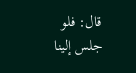قال: فلو جلس إلينا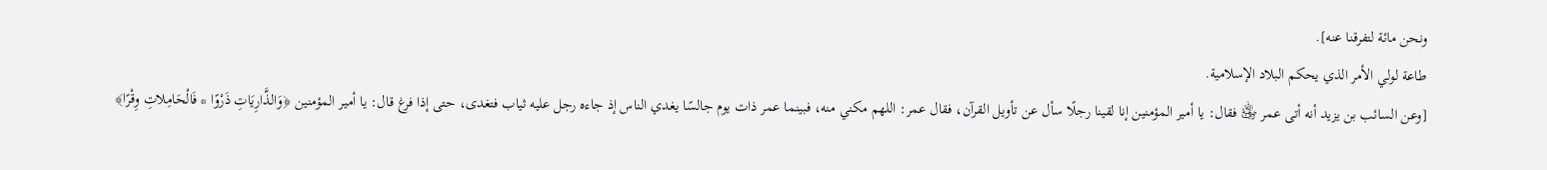ونحن مائة لتفرقنا عنه].
طاعة لولي الأمر الذي يحكم البلاد الإسلامية.
[وعن السائب بن يزيد أنه أتى عمر ﵁ فقال: يا أمير المؤمنين إنا لقينا رجلًا سأل عن تأويل القرآن، فقال عمر: اللهم مكني منه، فبينما عمر ذات يوم جالسًا يغدي الناس إذ جاءه رجل عليه ثياب فتغدى، حتى إذا فرغ قال: يا أمير المؤمنين ﴿وَالذَّارِيَاتِ ذَرْوًا * فَالْحَامِلاتِ وِقْرًا﴾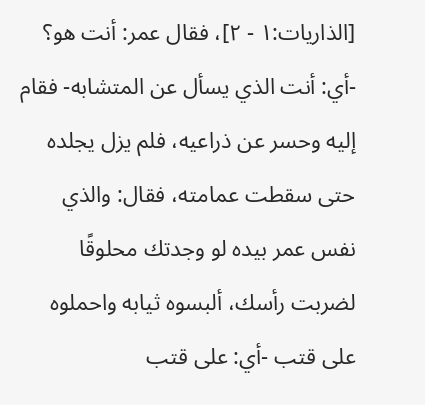[الذاريات:١ - ٢]، فقال عمر: أنت هو؟ -أي: أنت الذي يسأل عن المتشابه- فقام إليه وحسر عن ذراعيه، فلم يزل يجلده حتى سقطت عمامته، فقال: والذي نفس عمر بيده لو وجدتك محلوقًا لضربت رأسك، ألبسوه ثيابه واحملوه على قتب -أي: على قتب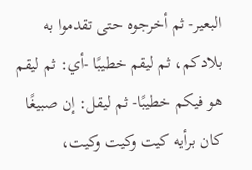البعير- ثم أخرجوه حتى تقدموا به بلادكم، ثم ليقم خطيبًا -أي: ثم ليقم هو فيكم خطيبًا- ثم ليقل: إن صبيغًا كان برأيه كيت وكيت وكيت،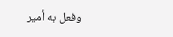وفعل به أمير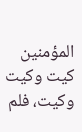المؤمنين كيت وكيت وكيت، فلم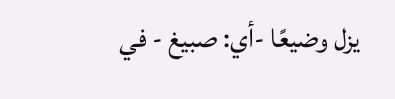يزل وضيعًا -أي: صبيغ - في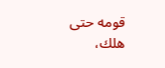قومه حتى هلك،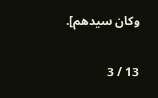وكان سيدهم].

13 / 3